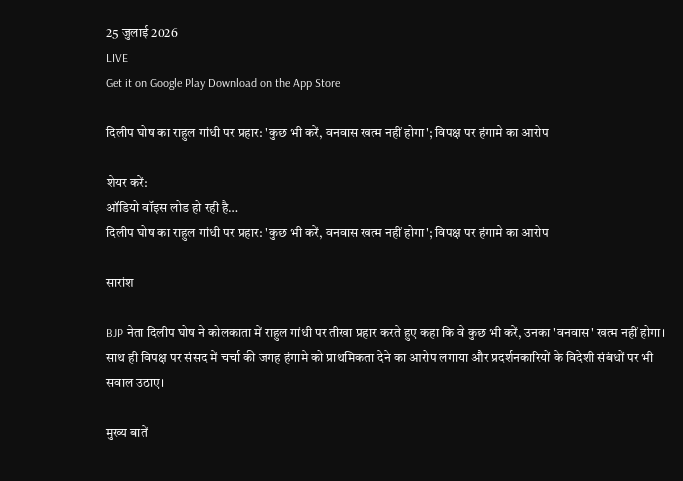25 जुलाई 2026
LIVE
Get it on Google Play Download on the App Store

दिलीप घोष का राहुल गांधी पर प्रहार: 'कुछ भी करें, वनवास खत्म नहीं होगा'; विपक्ष पर हंगामे का आरोप

शेयर करें:
ऑडियो वॉइस लोड हो रही है…
दिलीप घोष का राहुल गांधी पर प्रहार: 'कुछ भी करें, वनवास खत्म नहीं होगा'; विपक्ष पर हंगामे का आरोप

सारांश

BJP नेता दिलीप घोष ने कोलकाता में राहुल गांधी पर तीखा प्रहार करते हुए कहा कि वे कुछ भी करें, उनका 'वनवास' खत्म नहीं होगा। साथ ही विपक्ष पर संसद में चर्चा की जगह हंगामे को प्राथमिकता देने का आरोप लगाया और प्रदर्शनकारियों के विदेशी संबंधों पर भी सवाल उठाए।

मुख्य बातें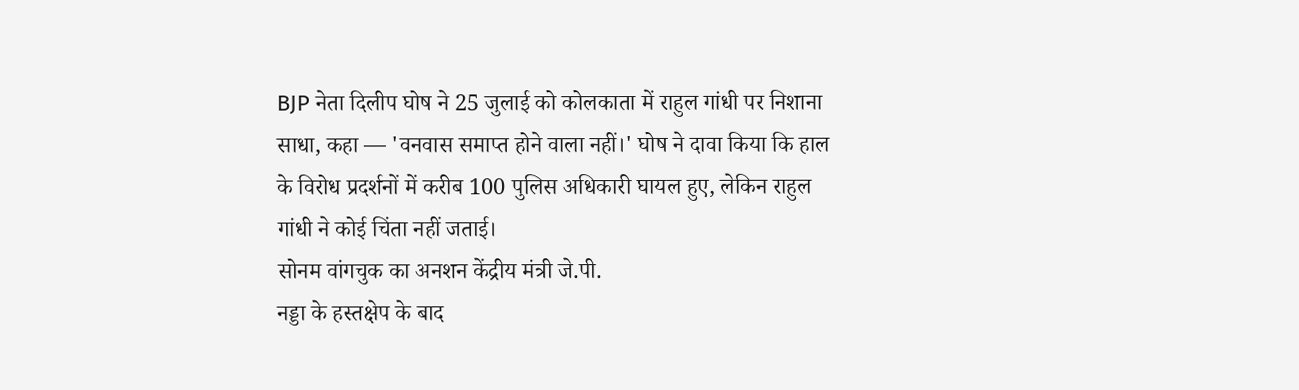BJP नेता दिलीप घोष ने 25 जुलाई को कोलकाता में राहुल गांधी पर निशाना साधा, कहा — 'वनवास समाप्त होने वाला नहीं।' घोष ने दावा किया कि हाल के विरोध प्रदर्शनों में करीब 100 पुलिस अधिकारी घायल हुए, लेकिन राहुल गांधी ने कोई चिंता नहीं जताई।
सोनम वांगचुक का अनशन केंद्रीय मंत्री जे.पी.
नड्डा के हस्तक्षेप के बाद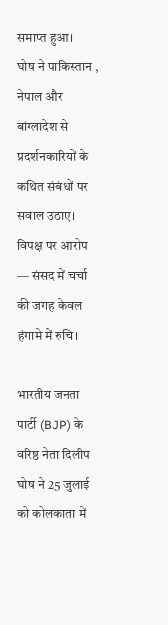समाप्त हुआ।
घोष ने पाकिस्तान , नेपाल और बांग्लादेश से प्रदर्शनकारियों के कथित संबंधों पर सवाल उठाए।
विपक्ष पर आरोप — संसद में चर्चा की जगह केवल हंगामे में रुचि।

भारतीय जनता पार्टी (BJP) के वरिष्ठ नेता दिलीप घोष ने 25 जुलाई को कोलकाता में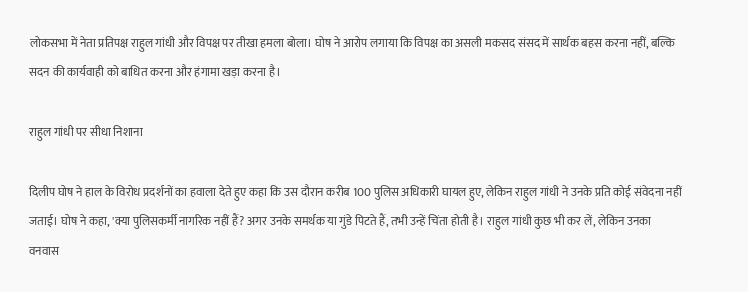लोकसभा में नेता प्रतिपक्ष राहुल गांधी और विपक्ष पर तीखा हमला बोला। घोष ने आरोप लगाया कि विपक्ष का असली मकसद संसद में सार्थक बहस करना नहीं, बल्कि सदन की कार्यवाही को बाधित करना और हंगामा खड़ा करना है।

राहुल गांधी पर सीधा निशाना

दिलीप घोष ने हाल के विरोध प्रदर्शनों का हवाला देते हुए कहा कि उस दौरान करीब 100 पुलिस अधिकारी घायल हुए, लेकिन राहुल गांधी ने उनके प्रति कोई संवेदना नहीं जताई। घोष ने कहा, 'क्या पुलिसकर्मी नागरिक नहीं हैं? अगर उनके समर्थक या गुंडे पिटते हैं, तभी उन्हें चिंता होती है। राहुल गांधी कुछ भी कर लें, लेकिन उनका वनवास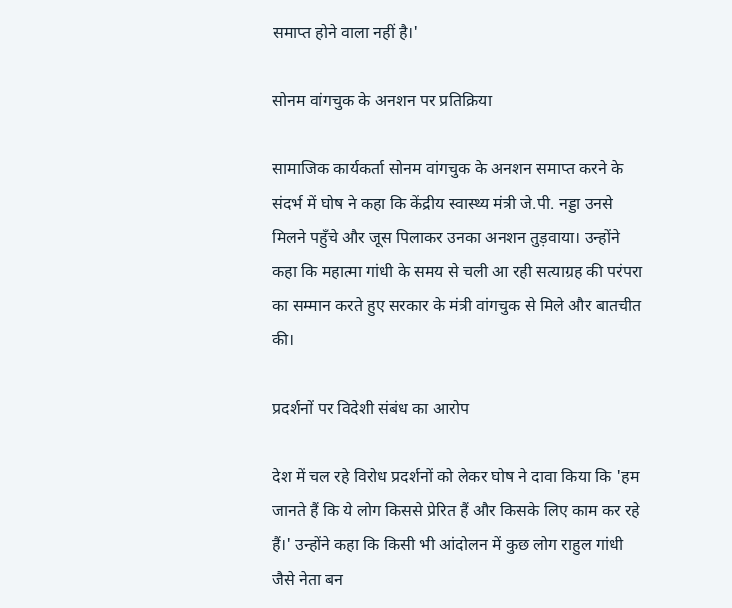समाप्त होने वाला नहीं है।'

सोनम वांगचुक के अनशन पर प्रतिक्रिया

सामाजिक कार्यकर्ता सोनम वांगचुक के अनशन समाप्त करने के संदर्भ में घोष ने कहा कि केंद्रीय स्वास्थ्य मंत्री जे.पी. नड्डा उनसे मिलने पहुँचे और जूस पिलाकर उनका अनशन तुड़वाया। उन्होंने कहा कि महात्मा गांधी के समय से चली आ रही सत्याग्रह की परंपरा का सम्मान करते हुए सरकार के मंत्री वांगचुक से मिले और बातचीत की।

प्रदर्शनों पर विदेशी संबंध का आरोप

देश में चल रहे विरोध प्रदर्शनों को लेकर घोष ने दावा किया कि 'हम जानते हैं कि ये लोग किससे प्रेरित हैं और किसके लिए काम कर रहे हैं।' उन्होंने कहा कि किसी भी आंदोलन में कुछ लोग राहुल गांधी जैसे नेता बन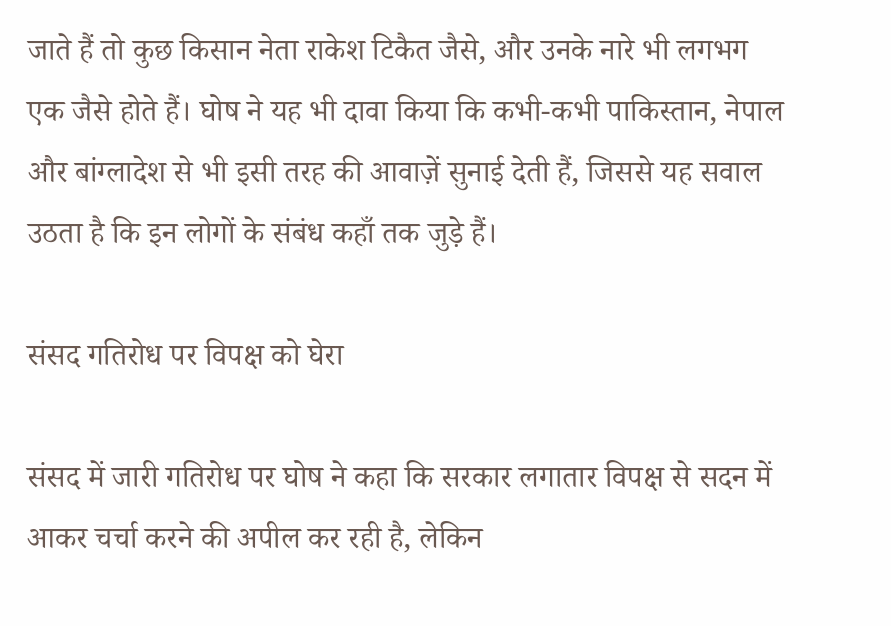जाते हैं तो कुछ किसान नेता राकेश टिकैत जैसे, और उनके नारे भी लगभग एक जैसे होते हैं। घोष ने यह भी दावा किया कि कभी-कभी पाकिस्तान, नेपाल और बांग्लादेश से भी इसी तरह की आवाज़ें सुनाई देती हैं, जिससे यह सवाल उठता है कि इन लोगों के संबंध कहाँ तक जुड़े हैं।

संसद गतिरोध पर विपक्ष को घेरा

संसद में जारी गतिरोध पर घोष ने कहा कि सरकार लगातार विपक्ष से सदन में आकर चर्चा करने की अपील कर रही है, लेकिन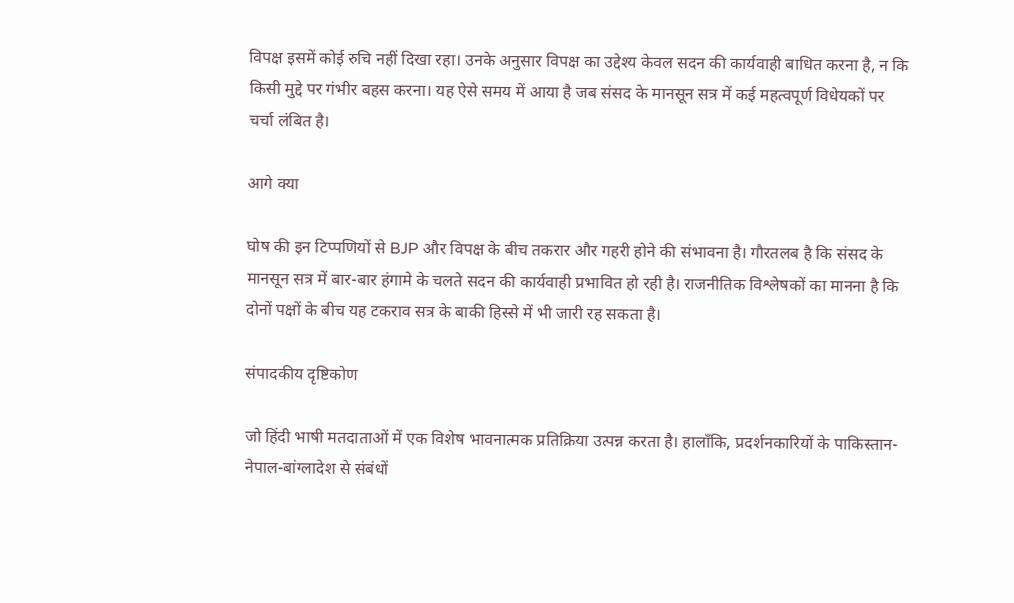विपक्ष इसमें कोई रुचि नहीं दिखा रहा। उनके अनुसार विपक्ष का उद्देश्य केवल सदन की कार्यवाही बाधित करना है, न कि किसी मुद्दे पर गंभीर बहस करना। यह ऐसे समय में आया है जब संसद के मानसून सत्र में कई महत्वपूर्ण विधेयकों पर चर्चा लंबित है।

आगे क्या

घोष की इन टिप्पणियों से BJP और विपक्ष के बीच तकरार और गहरी होने की संभावना है। गौरतलब है कि संसद के मानसून सत्र में बार-बार हंगामे के चलते सदन की कार्यवाही प्रभावित हो रही है। राजनीतिक विश्लेषकों का मानना है कि दोनों पक्षों के बीच यह टकराव सत्र के बाकी हिस्से में भी जारी रह सकता है।

संपादकीय दृष्टिकोण

जो हिंदी भाषी मतदाताओं में एक विशेष भावनात्मक प्रतिक्रिया उत्पन्न करता है। हालाँकि, प्रदर्शनकारियों के पाकिस्तान-नेपाल-बांग्लादेश से संबंधों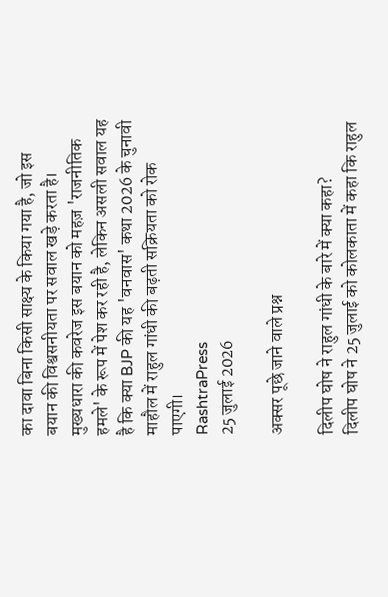का दावा बिना किसी साक्ष्य के किया गया है, जो इस बयान की विश्वसनीयता पर सवाल खड़े करता है। मुख्यधारा की कवरेज इस बयान को महज़ 'राजनीतिक हमले' के रूप में पेश कर रही है, लेकिन असली सवाल यह है कि क्या BJP की यह 'वनवास' कथा 2026 के चुनावी माहौल में राहुल गांधी की बढ़ती सक्रियता को रोक पाएगी।
RashtraPress
25 जुलाई 2026

अक्सर पूछे जाने वाले प्रश्न

दिलीप घोष ने राहुल गांधी के बारे में क्या कहा?
दिलीप घोष ने 25 जुलाई को कोलकाता में कहा कि राहुल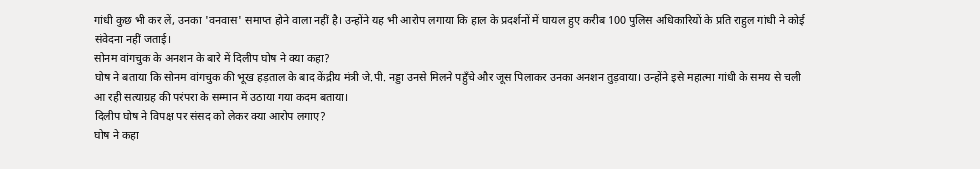गांधी कुछ भी कर लें, उनका 'वनवास' समाप्त होने वाला नहीं है। उन्होंने यह भी आरोप लगाया कि हाल के प्रदर्शनों में घायल हुए करीब 100 पुलिस अधिकारियों के प्रति राहुल गांधी ने कोई संवेदना नहीं जताई।
सोनम वांगचुक के अनशन के बारे में दिलीप घोष ने क्या कहा?
घोष ने बताया कि सोनम वांगचुक की भूख हड़ताल के बाद केंद्रीय मंत्री जे.पी. नड्डा उनसे मिलने पहुँचे और जूस पिलाकर उनका अनशन तुड़वाया। उन्होंने इसे महात्मा गांधी के समय से चली आ रही सत्याग्रह की परंपरा के सम्मान में उठाया गया कदम बताया।
दिलीप घोष ने विपक्ष पर संसद को लेकर क्या आरोप लगाए?
घोष ने कहा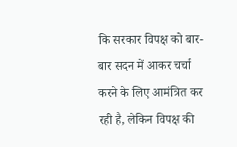कि सरकार विपक्ष को बार-बार सदन में आकर चर्चा करने के लिए आमंत्रित कर रही है, लेकिन विपक्ष की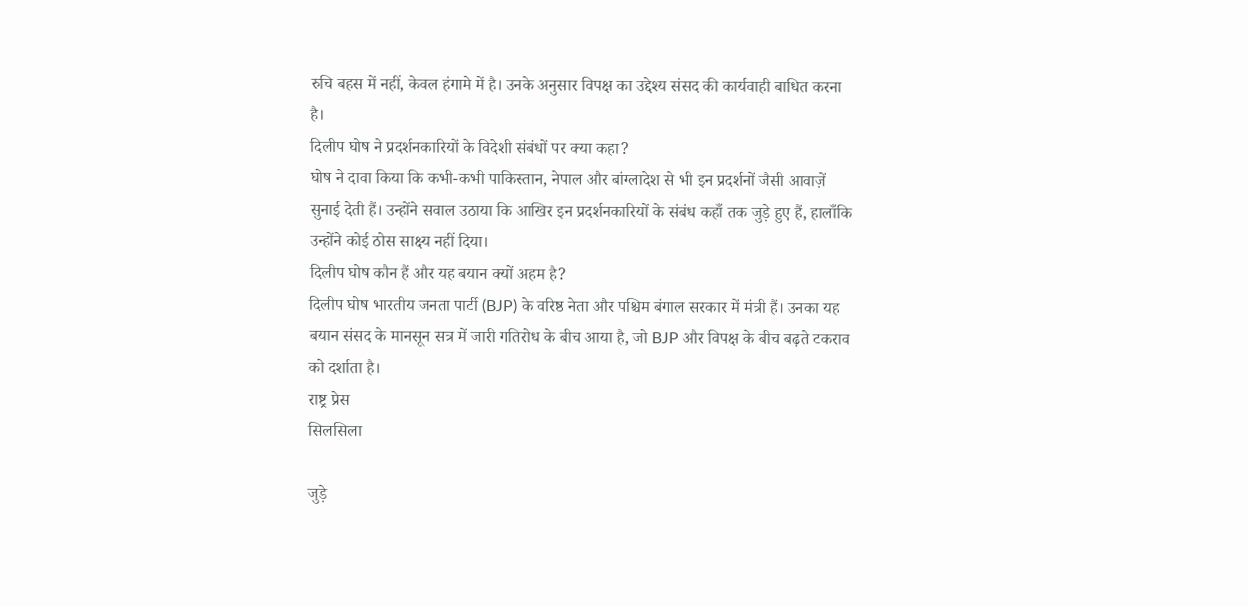रुचि बहस में नहीं, केवल हंगामे में है। उनके अनुसार विपक्ष का उद्देश्य संसद की कार्यवाही बाधित करना है।
दिलीप घोष ने प्रदर्शनकारियों के विदेशी संबंधों पर क्या कहा?
घोष ने दावा किया कि कभी-कभी पाकिस्तान, नेपाल और बांग्लादेश से भी इन प्रदर्शनों जैसी आवाज़ें सुनाई देती हैं। उन्होंने सवाल उठाया कि आखिर इन प्रदर्शनकारियों के संबंध कहाँ तक जुड़े हुए हैं, हालाँकि उन्होंने कोई ठोस साक्ष्य नहीं दिया।
दिलीप घोष कौन हैं और यह बयान क्यों अहम है?
दिलीप घोष भारतीय जनता पार्टी (BJP) के वरिष्ठ नेता और पश्चिम बंगाल सरकार में मंत्री हैं। उनका यह बयान संसद के मानसून सत्र में जारी गतिरोध के बीच आया है, जो BJP और विपक्ष के बीच बढ़ते टकराव को दर्शाता है।
राष्ट्र प्रेस
सिलसिला

जुड़े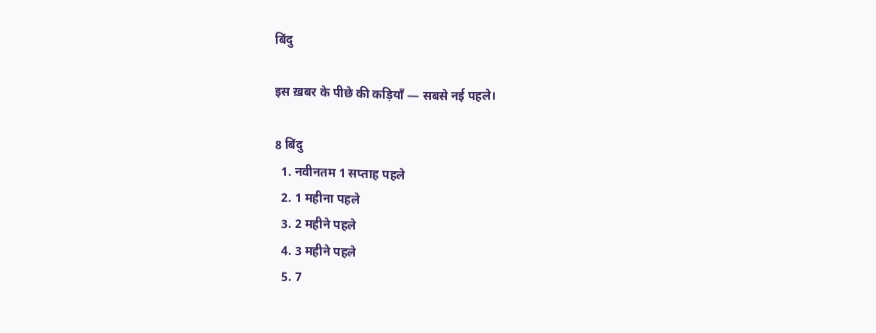बिंदु

इस ख़बर के पीछे की कड़ियाँ — सबसे नई पहले।

8 बिंदु
  1. नवीनतम 1 सप्ताह पहले
  2. 1 महीना पहले
  3. 2 महीने पहले
  4. 3 महीने पहले
  5. 7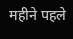महीने पहले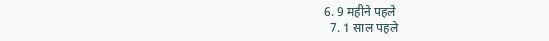6. 9 महीने पहले
  7. 1 साल पहले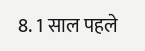8. 1 साल पहले